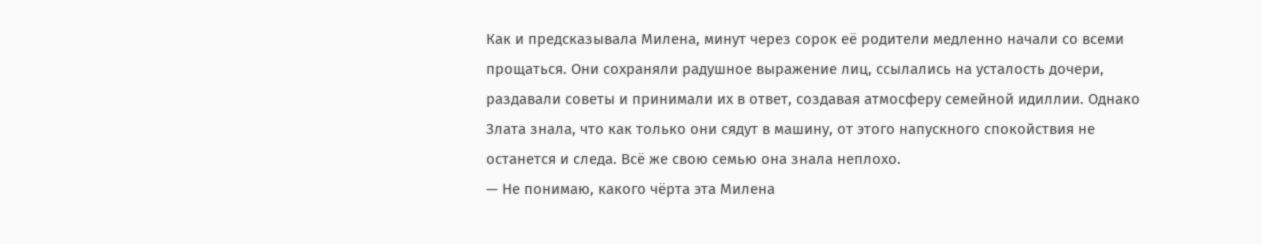Как и предсказывала Милена, минут через сорок её родители медленно начали со всеми прощаться. Они сохраняли радушное выражение лиц, ссылались на усталость дочери, раздавали советы и принимали их в ответ, создавая атмосферу семейной идиллии. Однако Злата знала, что как только они сядут в машину, от этого напускного спокойствия не останется и следа. Всё же свою семью она знала неплохо.
— Не понимаю, какого чёрта эта Милена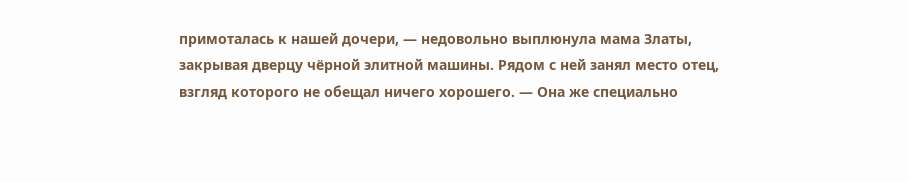примоталась к нашей дочери, — недовольно выплюнула мама Златы, закрывая дверцу чёрной элитной машины. Рядом с ней занял место отец, взгляд которого не обещал ничего хорошего. — Она же специально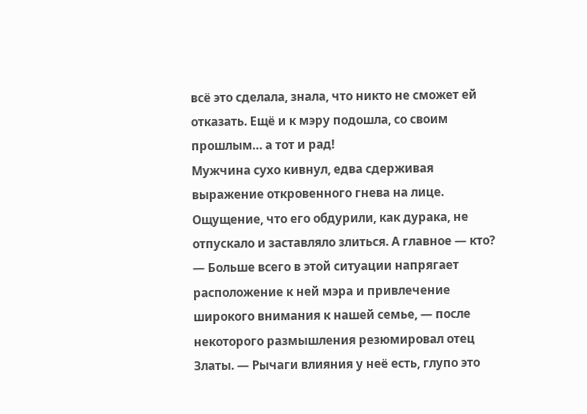всё это сделала, знала, что никто не сможет ей отказать. Ещё и к мэру подошла, со своим прошлым… а тот и рад!
Мужчина сухо кивнул, едва сдерживая выражение откровенного гнева на лице. Ощущение, что его обдурили, как дурака, не отпускало и заставляло злиться. А главное — кто?
— Больше всего в этой ситуации напрягает расположение к ней мэра и привлечение широкого внимания к нашей семье, — после некоторого размышления резюмировал отец Златы. — Рычаги влияния у неё есть, глупо это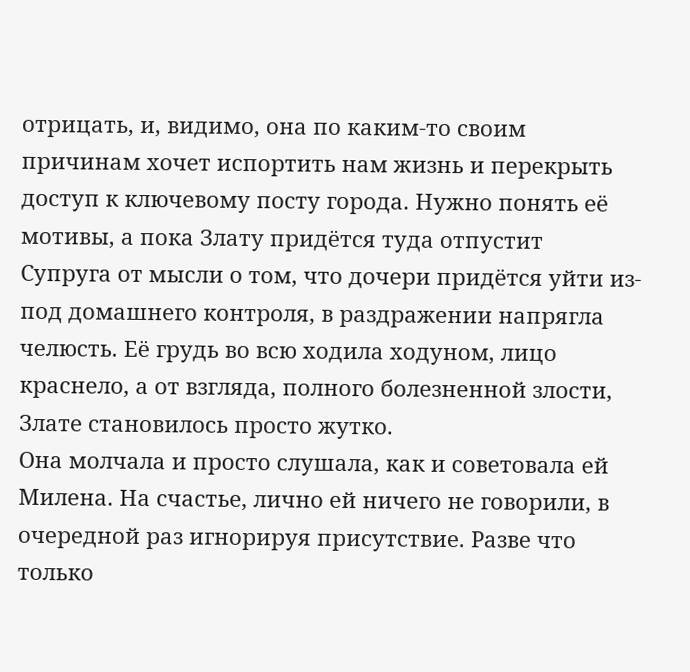отрицать, и, видимо, она по каким-то своим причинам хочет испортить нам жизнь и перекрыть доступ к ключевому посту города. Нужно понять её мотивы, а пока Злату придётся туда отпустит
Супруга от мысли о том, что дочери придётся уйти из-под домашнего контроля, в раздражении напрягла челюсть. Её грудь во всю ходила ходуном, лицо краснело, а от взгляда, полного болезненной злости, Злате становилось просто жутко.
Она молчала и просто слушала, как и советовала ей Милена. На счастье, лично ей ничего не говорили, в очередной раз игнорируя присутствие. Разве что только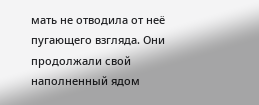мать не отводила от неё пугающего взгляда. Они продолжали свой наполненный ядом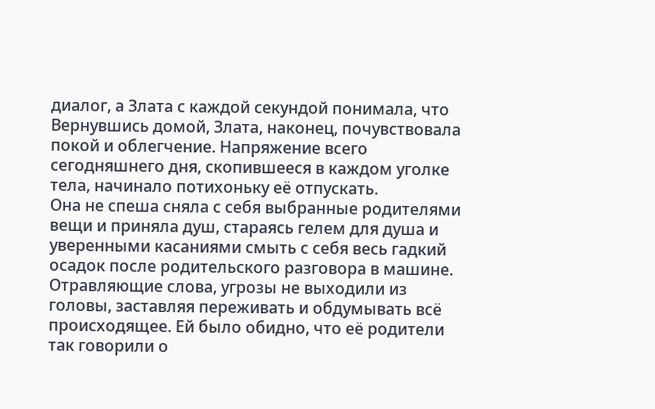диалог, а Злата с каждой секундой понимала, что
Вернувшись домой, Злата, наконец, почувствовала покой и облегчение. Напряжение всего сегодняшнего дня, скопившееся в каждом уголке тела, начинало потихоньку её отпускать.
Она не спеша сняла с себя выбранные родителями вещи и приняла душ, стараясь гелем для душа и уверенными касаниями смыть с себя весь гадкий осадок после родительского разговора в машине.
Отравляющие слова, угрозы не выходили из головы, заставляя переживать и обдумывать всё происходящее. Ей было обидно, что её родители так говорили о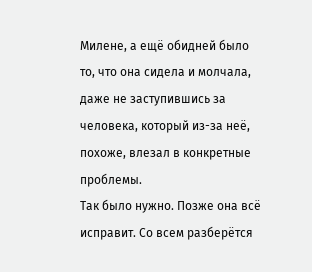Милене, а ещё обидней было то, что она сидела и молчала, даже не заступившись за человека, который из-за неё, похоже, влезал в конкретные проблемы.
Так было нужно. Позже она всё исправит. Со всем разберётся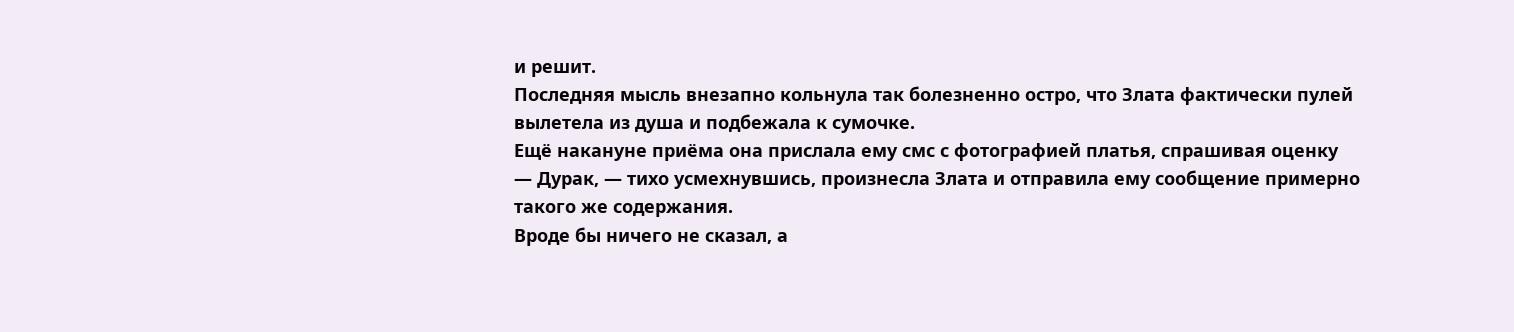и решит.
Последняя мысль внезапно кольнула так болезненно остро, что Злата фактически пулей вылетела из душа и подбежала к сумочке.
Ещё накануне приёма она прислала ему смс с фотографией платья, спрашивая оценку
— Дурак, — тихо усмехнувшись, произнесла Злата и отправила ему сообщение примерно такого же содержания.
Вроде бы ничего не сказал, а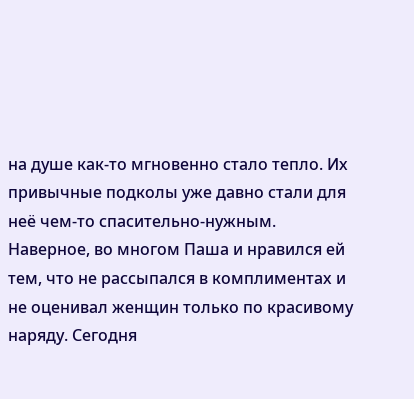на душе как-то мгновенно стало тепло. Их привычные подколы уже давно стали для неё чем-то спасительно-нужным. Наверное, во многом Паша и нравился ей тем, что не рассыпался в комплиментах и не оценивал женщин только по красивому наряду. Сегодня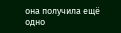она получила ещё одно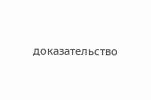доказательство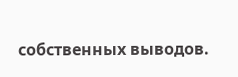собственных выводов.